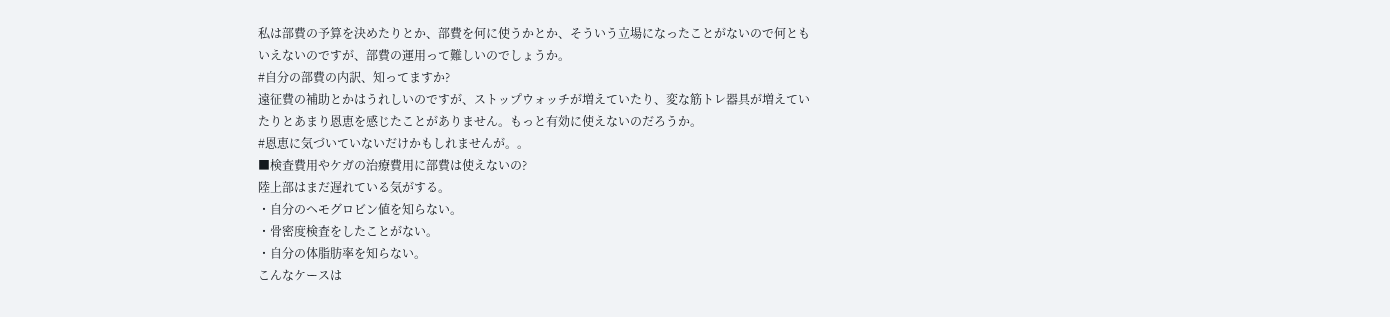私は部費の予算を決めたりとか、部費を何に使うかとか、そういう立場になったことがないので何ともいえないのですが、部費の運用って難しいのでしょうか。
#自分の部費の内訳、知ってますか?
遠征費の補助とかはうれしいのですが、ストップウォッチが増えていたり、変な筋トレ器具が増えていたりとあまり恩恵を感じたことがありません。もっと有効に使えないのだろうか。
#恩恵に気づいていないだけかもしれませんが。。
■検査費用やケガの治療費用に部費は使えないの?
陸上部はまだ遅れている気がする。
・自分のヘモグロビン値を知らない。
・骨密度検査をしたことがない。
・自分の体脂肪率を知らない。
こんなケースは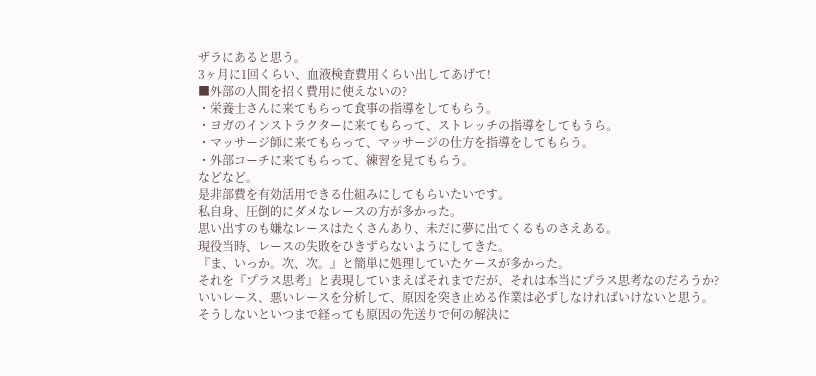ザラにあると思う。
3ヶ月に1回くらい、血液検査費用くらい出してあげて!
■外部の人間を招く費用に使えないの?
・栄養士さんに来てもらって食事の指導をしてもらう。
・ヨガのインストラクターに来てもらって、ストレッチの指導をしてもうら。
・マッサージ師に来てもらって、マッサージの仕方を指導をしてもらう。
・外部コーチに来てもらって、練習を見てもらう。
などなど。
是非部費を有効活用できる仕組みにしてもらいたいです。
私自身、圧倒的にダメなレースの方が多かった。
思い出すのも嫌なレースはたくさんあり、未だに夢に出てくるものさえある。
現役当時、レースの失敗をひきずらないようにしてきた。
『ま、いっか。次、次。』と簡単に処理していたケースが多かった。
それを『プラス思考』と表現していまえばそれまでだが、それは本当にプラス思考なのだろうか?
いいレース、悪いレースを分析して、原因を突き止める作業は必ずしなければいけないと思う。
そうしないといつまで経っても原因の先送りで何の解決に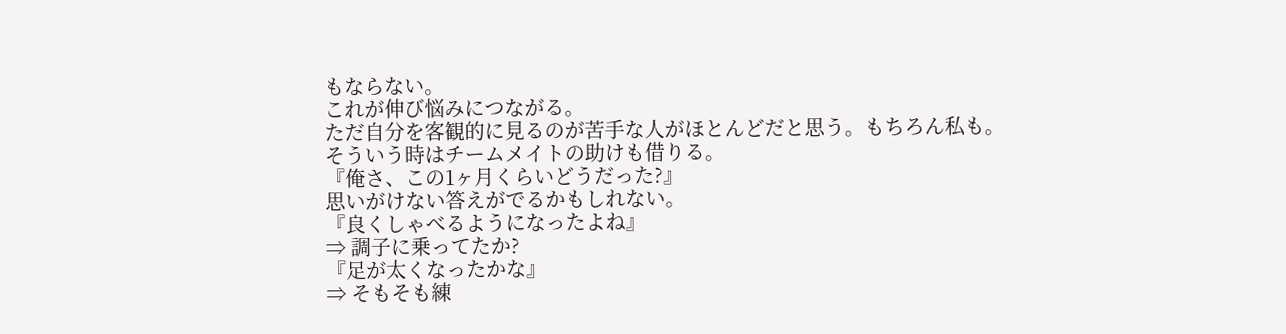もならない。
これが伸び悩みにつながる。
ただ自分を客観的に見るのが苦手な人がほとんどだと思う。もちろん私も。
そういう時はチームメイトの助けも借りる。
『俺さ、この1ヶ月くらいどうだった?』
思いがけない答えがでるかもしれない。
『良くしゃべるようになったよね』
⇒ 調子に乗ってたか?
『足が太くなったかな』
⇒ そもそも練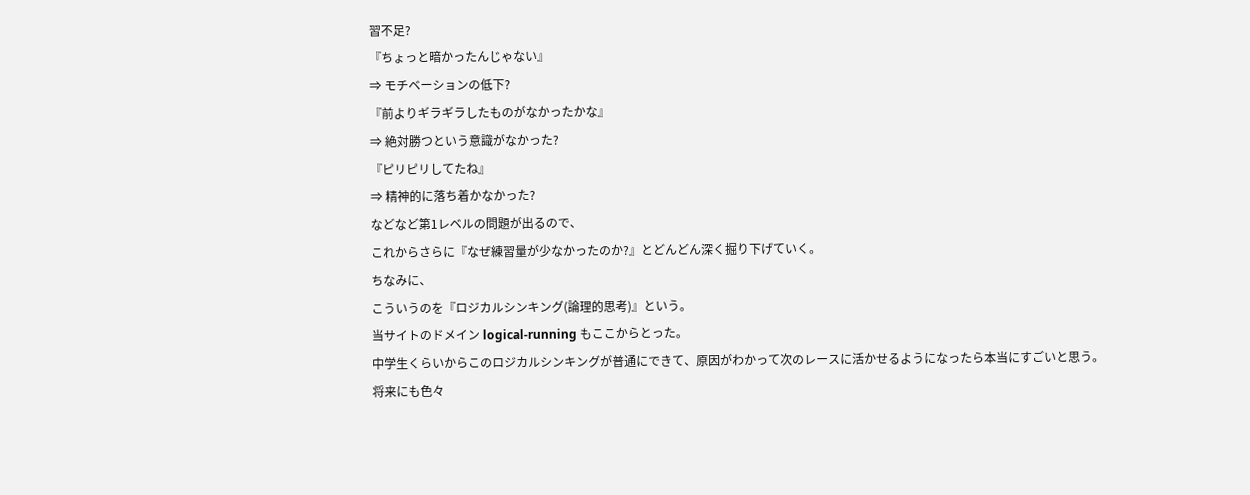習不足?
『ちょっと暗かったんじゃない』
⇒ モチベーションの低下?
『前よりギラギラしたものがなかったかな』
⇒ 絶対勝つという意識がなかった?
『ピリピリしてたね』
⇒ 精神的に落ち着かなかった?
などなど第1レベルの問題が出るので、
これからさらに『なぜ練習量が少なかったのか?』とどんどん深く掘り下げていく。
ちなみに、
こういうのを『ロジカルシンキング(論理的思考)』という。
当サイトのドメイン logical-running もここからとった。
中学生くらいからこのロジカルシンキングが普通にできて、原因がわかって次のレースに活かせるようになったら本当にすごいと思う。
将来にも色々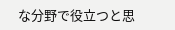な分野で役立つと思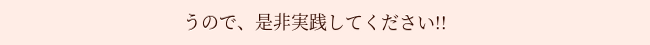うので、是非実践してください!!